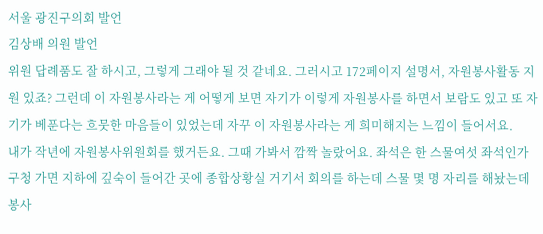서울 광진구의회 발언
김상배 의원 발언
위원 답례품도 잘 하시고, 그렇게 그래야 될 것 같네요. 그러시고 172페이지 설명서, 자원봉사활동 지원 있죠? 그런데 이 자원봉사라는 게 어떻게 보면 자기가 이렇게 자원봉사를 하면서 보람도 있고 또 자기가 베푼다는 흐뭇한 마음들이 있었는데 자꾸 이 자원봉사라는 게 희미해지는 느낌이 들어서요.
내가 작년에 자원봉사위원회를 했거든요. 그때 가봐서 깜짝 놀랐어요. 좌석은 한 스물여섯 좌석인가 구청 가면 지하에 깊숙이 들어간 곳에 종합상황실 거기서 회의를 하는데 스물 몇 명 자리를 해놨는데 봉사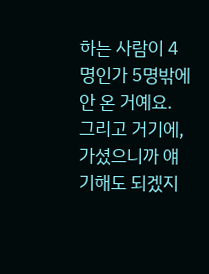하는 사람이 4명인가 5명밖에 안 온 거예요.
그리고 거기에, 가셨으니까 얘기해도 되겠지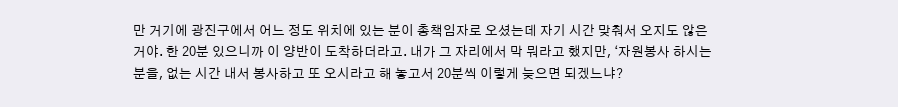만 거기에 광진구에서 어느 정도 위치에 있는 분이 총책임자로 오셨는데 자기 시간 맞춰서 오지도 않은 거야. 한 20분 있으니까 이 양반이 도착하더라고. 내가 그 자리에서 막 뭐라고 했지만, ‘자원봉사 하시는 분을, 없는 시간 내서 봉사하고 또 오시라고 해 놓고서 20분씩 이렇게 늦으면 되겠느냐?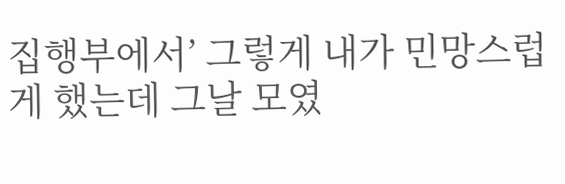집행부에서’ 그렇게 내가 민망스럽게 했는데 그날 모였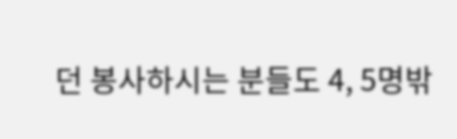던 봉사하시는 분들도 4, 5명밖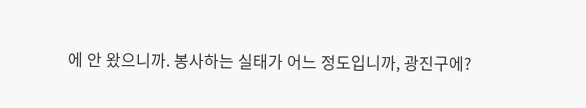에 안 왔으니까. 봉사하는 실태가 어느 정도입니까, 광진구에?